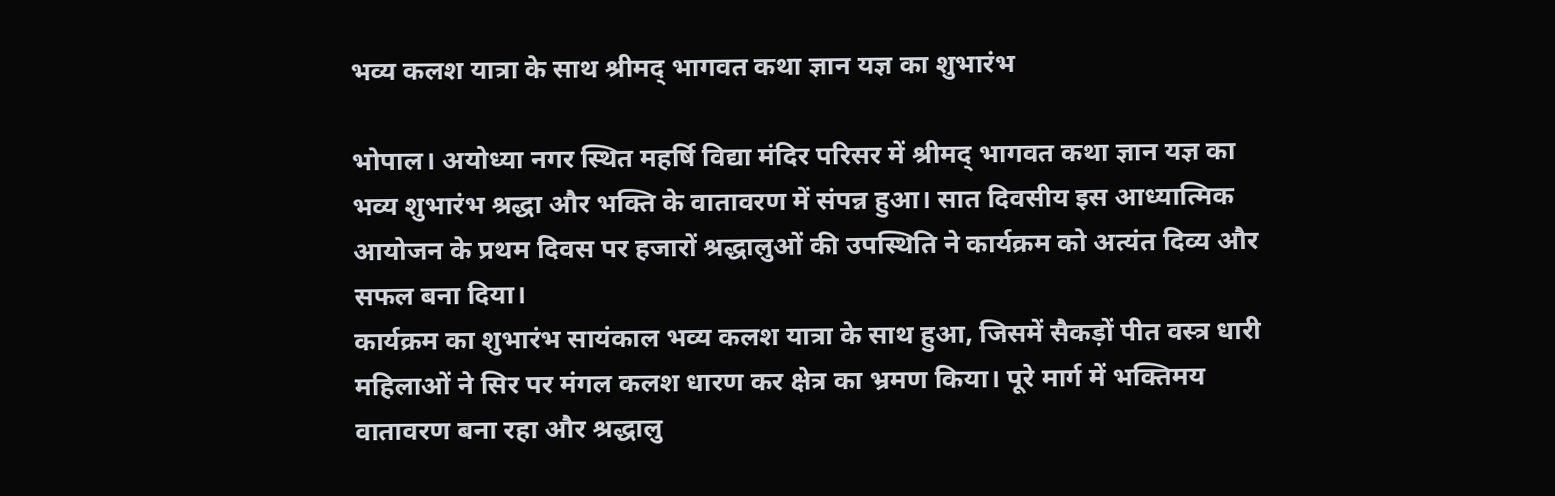भव्य कलश यात्रा के साथ श्रीमद् भागवत कथा ज्ञान यज्ञ का शुभारंभ

भोपाल। अयोध्या नगर स्थित महर्षि विद्या मंदिर परिसर में श्रीमद् भागवत कथा ज्ञान यज्ञ का भव्य शुभारंभ श्रद्धा और भक्ति के वातावरण में संपन्न हुआ। सात दिवसीय इस आध्यात्मिक आयोजन के प्रथम दिवस पर हजारों श्रद्धालुओं की उपस्थिति ने कार्यक्रम को अत्यंत दिव्य और सफल बना दिया।
कार्यक्रम का शुभारंभ सायंकाल भव्य कलश यात्रा के साथ हुआ, जिसमें सैकड़ों पीत वस्त्र धारी महिलाओं ने सिर पर मंगल कलश धारण कर क्षेत्र का भ्रमण किया। पूरे मार्ग में भक्तिमय वातावरण बना रहा और श्रद्धालु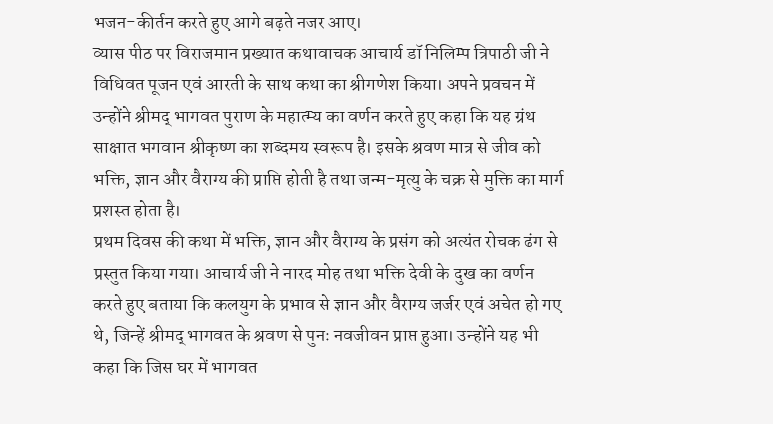भजन-कीर्तन करते हुए आगे बढ़ते नजर आए।
व्यास पीठ पर विराजमान प्रख्यात कथावाचक आचार्य डॉ निलिम्प त्रिपाठी जी ने विधिवत पूजन एवं आरती के साथ कथा का श्रीगणेश किया। अपने प्रवचन में उन्होंने श्रीमद् भागवत पुराण के महात्म्य का वर्णन करते हुए कहा कि यह ग्रंथ साक्षात भगवान श्रीकृष्ण का शब्दमय स्वरूप है। इसके श्रवण मात्र से जीव को भक्ति, ज्ञान और वैराग्य की प्राप्ति होती है तथा जन्म-मृत्यु के चक्र से मुक्ति का मार्ग प्रशस्त होता है।
प्रथम दिवस की कथा में भक्ति, ज्ञान और वैराग्य के प्रसंग को अत्यंत रोचक ढंग से प्रस्तुत किया गया। आचार्य जी ने नारद मोह तथा भक्ति देवी के दुख का वर्णन करते हुए बताया कि कलयुग के प्रभाव से ज्ञान और वैराग्य जर्जर एवं अचेत हो गए थे, जिन्हें श्रीमद् भागवत के श्रवण से पुनः नवजीवन प्राप्त हुआ। उन्होंने यह भी कहा कि जिस घर में भागवत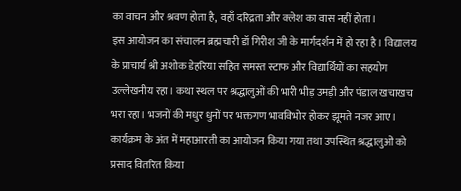का वाचन और श्रवण होता है, वहाँ दरिद्रता और क्लेश का वास नहीं होता।
इस आयोजन का संचालन ब्रह्मचारी डॉ गिरीश जी के मार्गदर्शन में हो रहा है। विद्यालय के प्राचार्य श्री अशोक डेहरिया सहित समस्त स्टाफ और विद्यार्थियों का सहयोग उल्लेखनीय रहा। कथा स्थल पर श्रद्धालुओं की भारी भीड़ उमड़ी और पंडाल खचाखच भरा रहा। भजनों की मधुर धुनों पर भक्तगण भावविभोर होकर झूमते नजर आए।
कार्यक्रम के अंत में महाआरती का आयोजन किया गया तथा उपस्थित श्रद्धालुओं को प्रसाद वितरित किया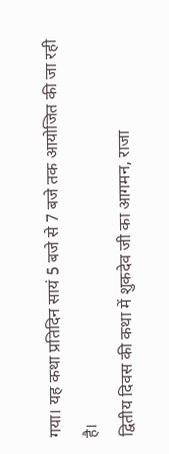गया। यह कथा प्रतिदिन सायं 5 बजे से 7 बजे तक आयोजित की जा रही है।
द्वितीय दिवस की कथा में शुकदेव जी का आगमन, राजा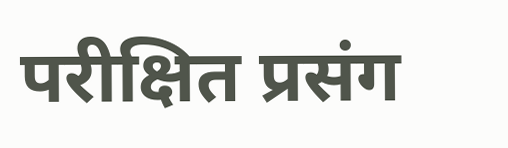परीक्षित प्रसंग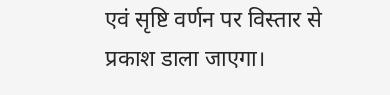एवं सृष्टि वर्णन पर विस्तार से प्रकाश डाला जाएगा।